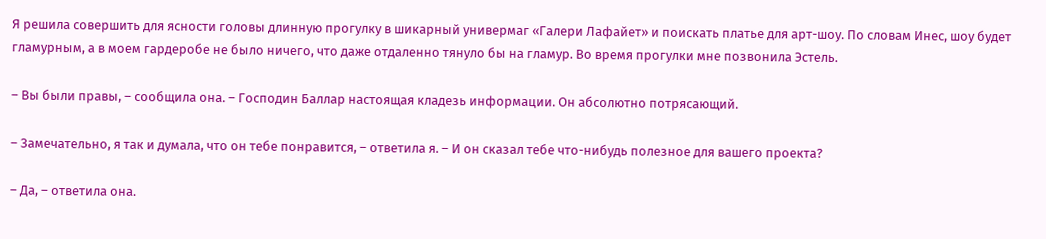Я решила совершить для ясности головы длинную прогулку в шикарный универмаг «Галери Лафайет» и поискать платье для арт-шоу. По словам Инес, шоу будет гламурным, а в моем гардеробе не было ничего, что даже отдаленно тянуло бы на гламур. Во время прогулки мне позвонила Эстель.

– Вы были правы, – сообщила она. – Господин Баллар настоящая кладезь информации. Он абсолютно потрясающий.

– Замечательно, я так и думала, что он тебе понравится, – ответила я. – И он сказал тебе что-нибудь полезное для вашего проекта?

– Да, – ответила она.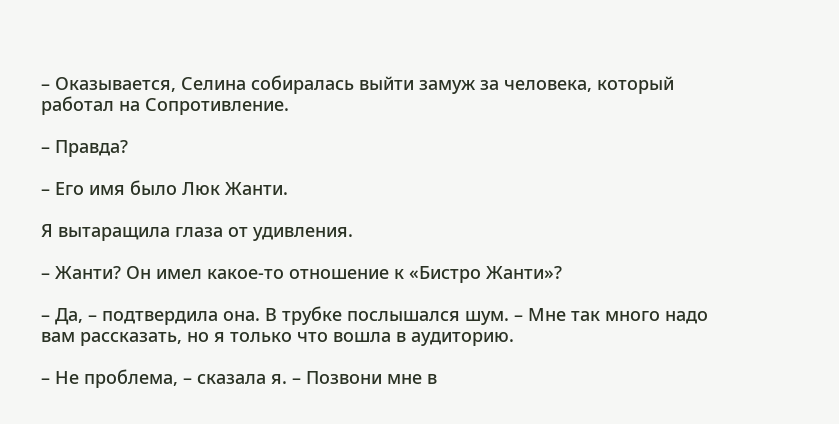– Оказывается, Селина собиралась выйти замуж за человека, который работал на Сопротивление.

– Правда?

– Его имя было Люк Жанти.

Я вытаращила глаза от удивления.

– Жанти? Он имел какое-то отношение к «Бистро Жанти»?

– Да, – подтвердила она. В трубке послышался шум. – Мне так много надо вам рассказать, но я только что вошла в аудиторию.

– Не проблема, – сказала я. – Позвони мне в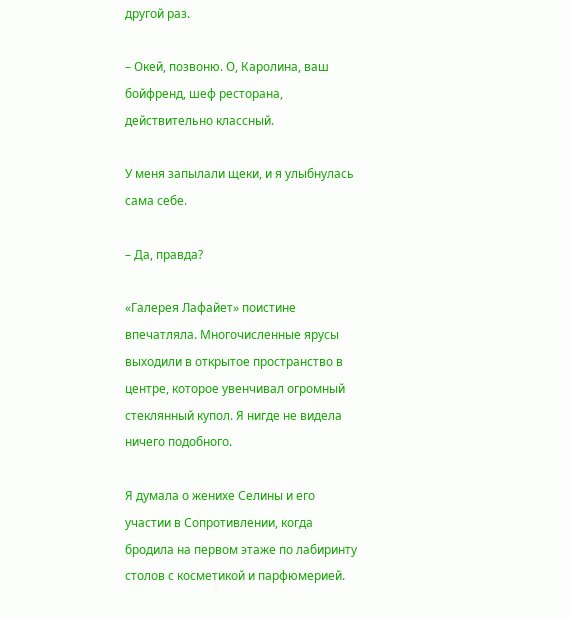другой раз.

– Окей, позвоню. О, Каролина, ваш бойфренд, шеф ресторана, действительно классный.

У меня запылали щеки, и я улыбнулась сама себе.

– Да, правда?

«Галерея Лафайет» поистине впечатляла. Многочисленные ярусы выходили в открытое пространство в центре, которое увенчивал огромный стеклянный купол. Я нигде не видела ничего подобного.

Я думала о женихе Селины и его участии в Сопротивлении, когда бродила на первом этаже по лабиринту столов с косметикой и парфюмерией.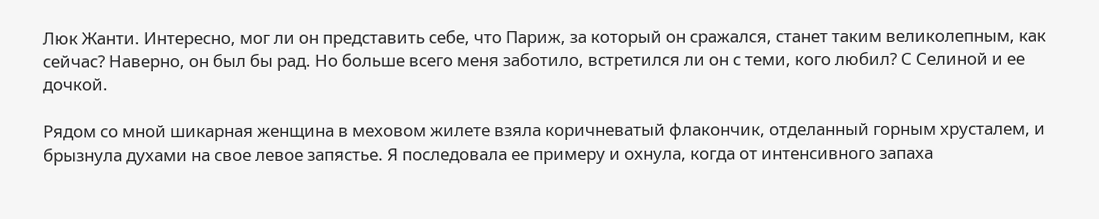Люк Жанти. Интересно, мог ли он представить себе, что Париж, за который он сражался, станет таким великолепным, как сейчас? Наверно, он был бы рад. Но больше всего меня заботило, встретился ли он с теми, кого любил? С Селиной и ее дочкой.

Рядом со мной шикарная женщина в меховом жилете взяла коричневатый флакончик, отделанный горным хрусталем, и брызнула духами на свое левое запястье. Я последовала ее примеру и охнула, когда от интенсивного запаха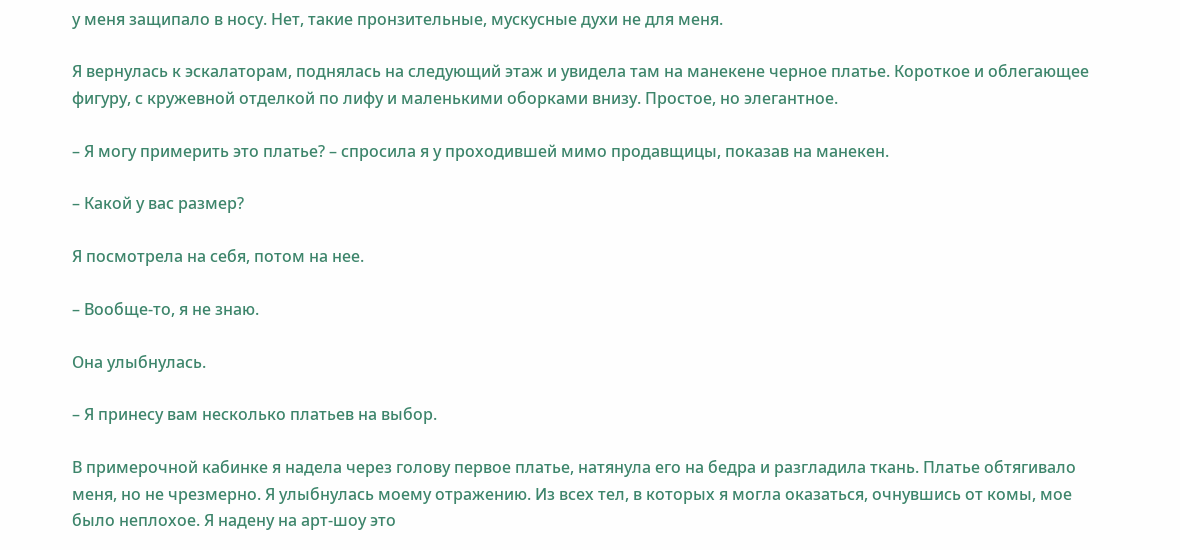у меня защипало в носу. Нет, такие пронзительные, мускусные духи не для меня.

Я вернулась к эскалаторам, поднялась на следующий этаж и увидела там на манекене черное платье. Короткое и облегающее фигуру, с кружевной отделкой по лифу и маленькими оборками внизу. Простое, но элегантное.

– Я могу примерить это платье? – спросила я у проходившей мимо продавщицы, показав на манекен.

– Какой у вас размер?

Я посмотрела на себя, потом на нее.

– Вообще-то, я не знаю.

Она улыбнулась.

– Я принесу вам несколько платьев на выбор.

В примерочной кабинке я надела через голову первое платье, натянула его на бедра и разгладила ткань. Платье обтягивало меня, но не чрезмерно. Я улыбнулась моему отражению. Из всех тел, в которых я могла оказаться, очнувшись от комы, мое было неплохое. Я надену на арт-шоу это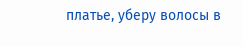платье, уберу волосы в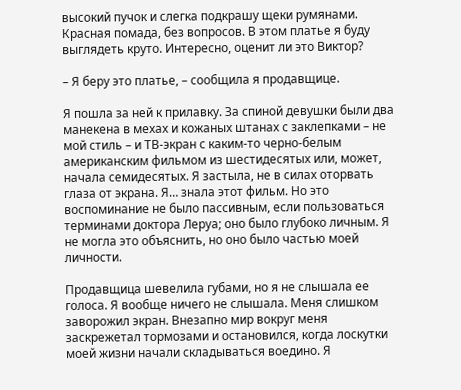высокий пучок и слегка подкрашу щеки румянами. Красная помада, без вопросов. В этом платье я буду выглядеть круто. Интересно, оценит ли это Виктор?

– Я беру это платье, – сообщила я продавщице.

Я пошла за ней к прилавку. За спиной девушки были два манекена в мехах и кожаных штанах с заклепками – не мой стиль – и ТВ-экран с каким-то черно-белым американским фильмом из шестидесятых или, может, начала семидесятых. Я застыла, не в силах оторвать глаза от экрана. Я… знала этот фильм. Но это воспоминание не было пассивным, если пользоваться терминами доктора Леруа; оно было глубоко личным. Я не могла это объяснить, но оно было частью моей личности.

Продавщица шевелила губами, но я не слышала ее голоса. Я вообще ничего не слышала. Меня слишком заворожил экран. Внезапно мир вокруг меня заскрежетал тормозами и остановился, когда лоскутки моей жизни начали складываться воедино. Я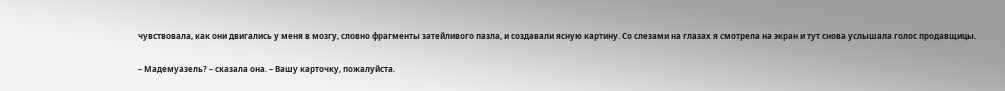чувствовала, как они двигались у меня в мозгу, словно фрагменты затейливого пазла, и создавали ясную картину. Со слезами на глазах я смотрела на экран и тут снова услышала голос продавщицы.

– Мадемуазель? – сказала она. – Вашу карточку, пожалуйста.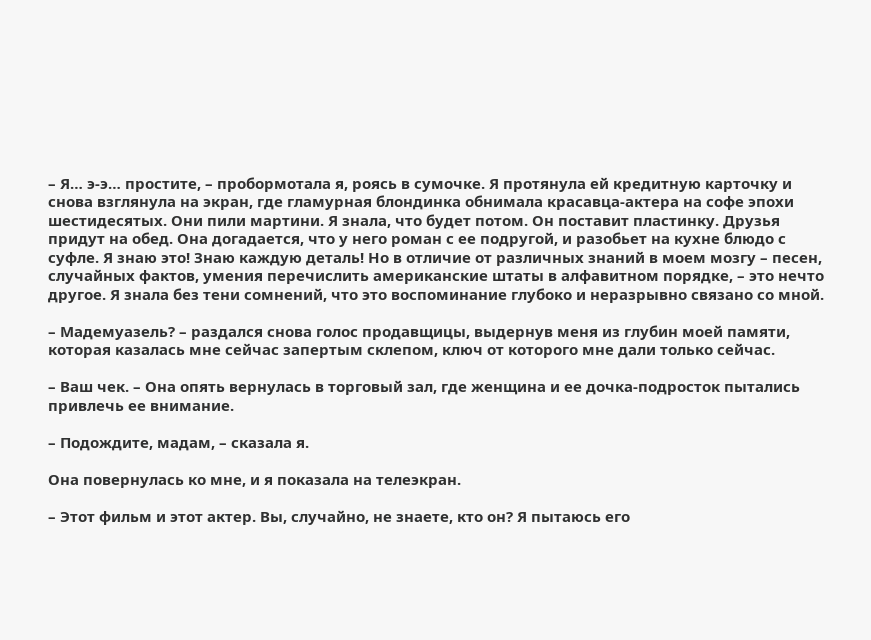– Я… э-э… простите, – пробормотала я, роясь в сумочке. Я протянула ей кредитную карточку и снова взглянула на экран, где гламурная блондинка обнимала красавца-актера на софе эпохи шестидесятых. Они пили мартини. Я знала, что будет потом. Он поставит пластинку. Друзья придут на обед. Она догадается, что у него роман с ее подругой, и разобьет на кухне блюдо с суфле. Я знаю это! Знаю каждую деталь! Но в отличие от различных знаний в моем мозгу – песен, случайных фактов, умения перечислить американские штаты в алфавитном порядке, – это нечто другое. Я знала без тени сомнений, что это воспоминание глубоко и неразрывно связано со мной.

– Мадемуазель? – раздался снова голос продавщицы, выдернув меня из глубин моей памяти, которая казалась мне сейчас запертым склепом, ключ от которого мне дали только сейчас.

– Ваш чек. – Она опять вернулась в торговый зал, где женщина и ее дочка-подросток пытались привлечь ее внимание.

– Подождите, мадам, – сказала я.

Она повернулась ко мне, и я показала на телеэкран.

– Этот фильм и этот актер. Вы, случайно, не знаете, кто он? Я пытаюсь его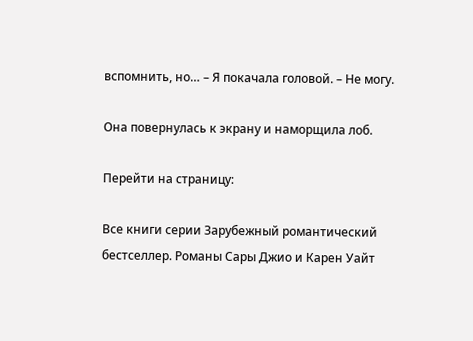вспомнить, но… – Я покачала головой. – Не могу.

Она повернулась к экрану и наморщила лоб.

Перейти на страницу:

Все книги серии Зарубежный романтический бестселлер. Романы Сары Джио и Карен Уайт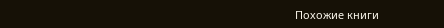Похожие книги